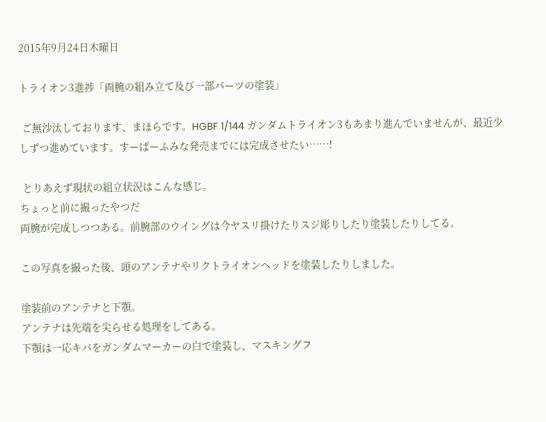2015年9月24日木曜日

トライオン3進捗「両腕の組み立て及び一部パーツの塗装」

 ご無沙汰しております、まほらです。HGBF 1/144 ガンダムトライオン3もあまり進んでいませんが、最近少しずつ進めています。すーぱーふみな発売までには完成させたい……!

 とりあえず現状の組立状況はこんな感じ。
ちょっと前に撮ったやつだ
両腕が完成しつつある。前腕部のウイングは今ヤスリ掛けたりスジ彫りしたり塗装したりしてる。

この写真を撮った後、頭のアンテナやリクトライオンヘッドを塗装したりしました。

塗装前のアンテナと下顎。
アンテナは先端を尖らせる処理をしてある。
下顎は一応キバをガンダムマーカーの白で塗装し、マスキングフ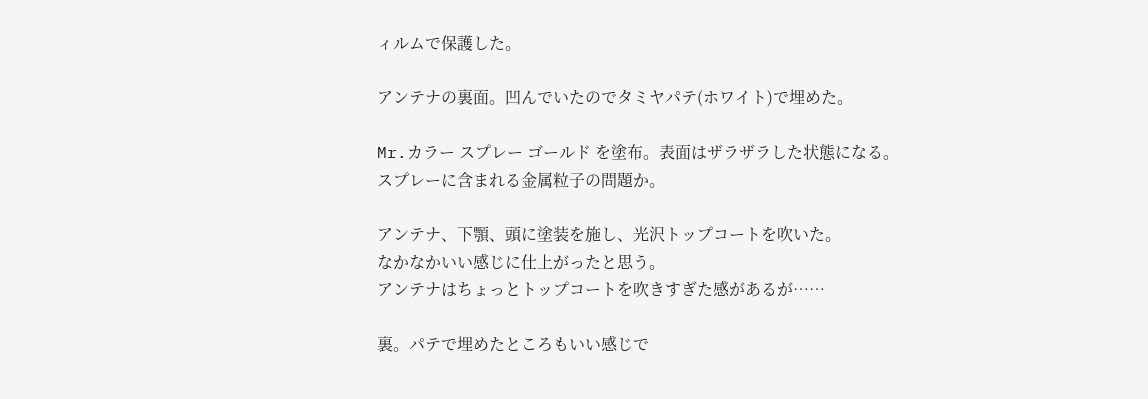ィルムで保護した。

アンテナの裏面。凹んでいたのでタミヤパテ(ホワイト)で埋めた。

Mr.カラー スプレー ゴールド を塗布。表面はザラザラした状態になる。
スプレーに含まれる金属粒子の問題か。

アンテナ、下顎、頭に塗装を施し、光沢トップコートを吹いた。
なかなかいい感じに仕上がったと思う。
アンテナはちょっとトップコートを吹きすぎた感があるが……

裏。パテで埋めたところもいい感じで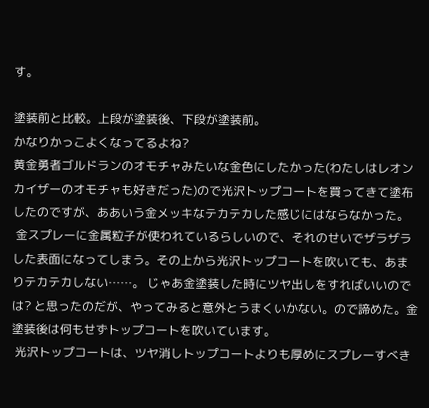す。

塗装前と比較。上段が塗装後、下段が塗装前。
かなりかっこよくなってるよね?
黄金勇者ゴルドランのオモチャみたいな金色にしたかった(わたしはレオンカイザーのオモチャも好きだった)ので光沢トップコートを買ってきて塗布したのですが、ああいう金メッキなテカテカした感じにはならなかった。
 金スプレーに金属粒子が使われているらしいので、それのせいでザラザラした表面になってしまう。その上から光沢トップコートを吹いても、あまりテカテカしない……。 じゃあ金塗装した時にツヤ出しをすればいいのでは? と思ったのだが、やってみると意外とうまくいかない。ので諦めた。金塗装後は何もせずトップコートを吹いています。
 光沢トップコートは、ツヤ消しトップコートよりも厚めにスプレーすべき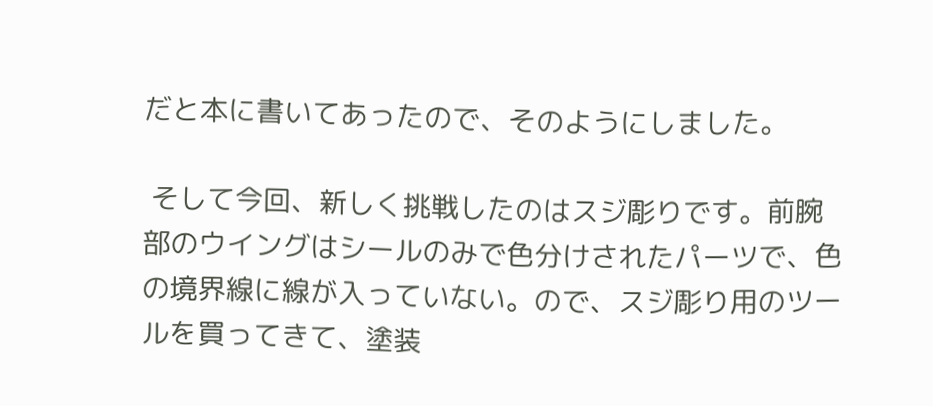だと本に書いてあったので、そのようにしました。

 そして今回、新しく挑戦したのはスジ彫りです。前腕部のウイングはシールのみで色分けされたパーツで、色の境界線に線が入っていない。ので、スジ彫り用のツールを買ってきて、塗装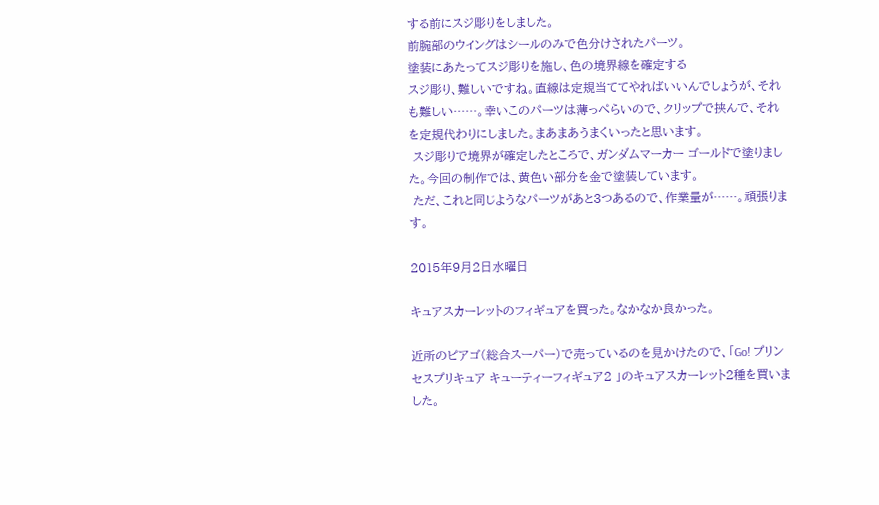する前にスジ彫りをしました。
前腕部のウイングはシールのみで色分けされたパーツ。
塗装にあたってスジ彫りを施し、色の境界線を確定する
スジ彫り、難しいですね。直線は定規当ててやればいいんでしょうが、それも難しい……。幸いこのパーツは薄っぺらいので、クリップで挟んで、それを定規代わりにしました。まあまあうまくいったと思います。
 スジ彫りで境界が確定したところで、ガンダムマーカー ゴールドで塗りました。今回の制作では、黄色い部分を金で塗装しています。
 ただ、これと同じようなパーツがあと3つあるので、作業量が……。頑張ります。

2015年9月2日水曜日

キュアスカーレットのフィギュアを買った。なかなか良かった。

近所のピアゴ(総合スーパー)で売っているのを見かけたので、「Go! プリンセスプリキュア キューティーフィギュア2 」のキュアスカーレット2種を買いました。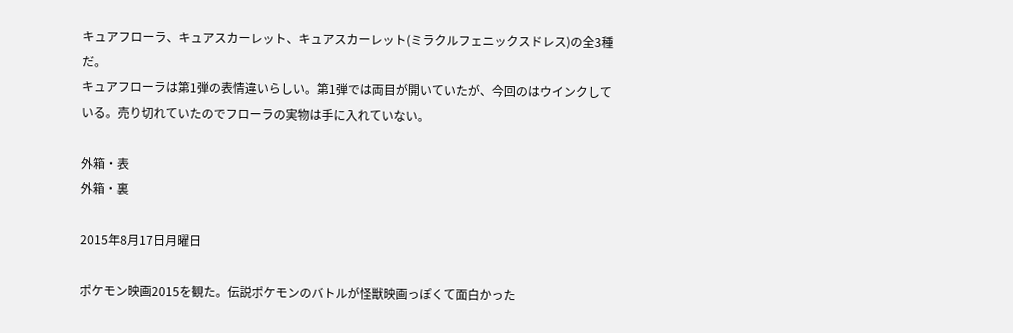キュアフローラ、キュアスカーレット、キュアスカーレット(ミラクルフェニックスドレス)の全3種だ。
キュアフローラは第1弾の表情違いらしい。第1弾では両目が開いていたが、今回のはウインクしている。売り切れていたのでフローラの実物は手に入れていない。

外箱・表
外箱・裏

2015年8月17日月曜日

ポケモン映画2015を観た。伝説ポケモンのバトルが怪獣映画っぽくて面白かった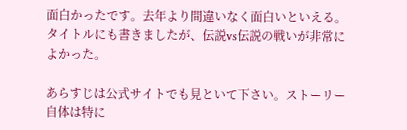面白かったです。去年より間違いなく面白いといえる。タイトルにも書きましたが、伝説vs伝説の戦いが非常によかった。

あらすじは公式サイトでも見といて下さい。ストーリー自体は特に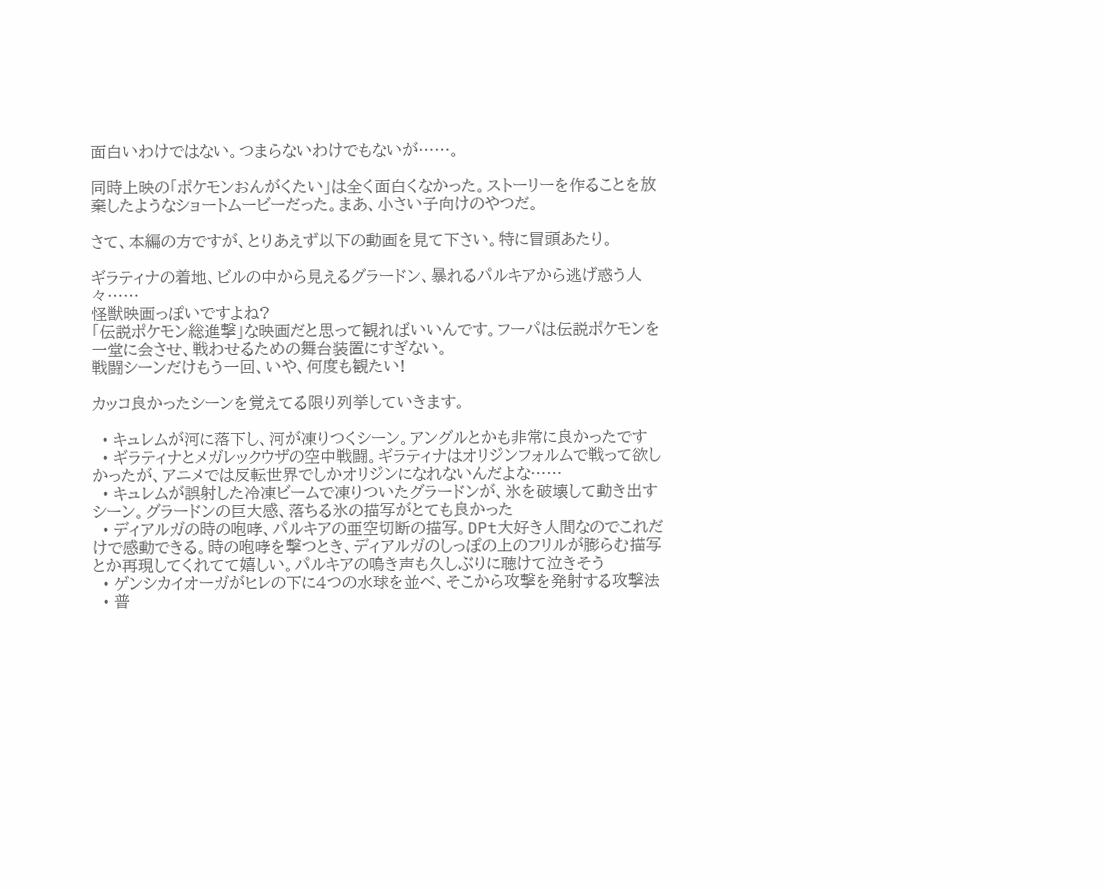面白いわけではない。つまらないわけでもないが……。

同時上映の「ポケモンおんがくたい」は全く面白くなかった。ストーリーを作ることを放棄したようなショートムービーだった。まあ、小さい子向けのやつだ。

さて、本編の方ですが、とりあえず以下の動画を見て下さい。特に冒頭あたり。

ギラティナの着地、ビルの中から見えるグラードン、暴れるパルキアから逃げ惑う人々……
怪獣映画っぽいですよね?
「伝説ポケモン総進撃」な映画だと思って観ればいいんです。フーパは伝説ポケモンを一堂に会させ、戦わせるための舞台装置にすぎない。
戦闘シーンだけもう一回、いや、何度も観たい!

カッコ良かったシーンを覚えてる限り列挙していきます。

  • キュレムが河に落下し、河が凍りつくシーン。アングルとかも非常に良かったです
  • ギラティナとメガレックウザの空中戦闘。ギラティナはオリジンフォルムで戦って欲しかったが、アニメでは反転世界でしかオリジンになれないんだよな……
  • キュレムが誤射した冷凍ビームで凍りついたグラードンが、氷を破壊して動き出すシーン。グラードンの巨大感、落ちる氷の描写がとても良かった
  • ディアルガの時の咆哮、パルキアの亜空切断の描写。DPt大好き人間なのでこれだけで感動できる。時の咆哮を撃つとき、ディアルガのしっぽの上のフリルが膨らむ描写とか再現してくれてて嬉しい。パルキアの鳴き声も久しぶりに聴けて泣きそう
  • ゲンシカイオーガがヒレの下に4つの水球を並べ、そこから攻撃を発射する攻撃法
  • 普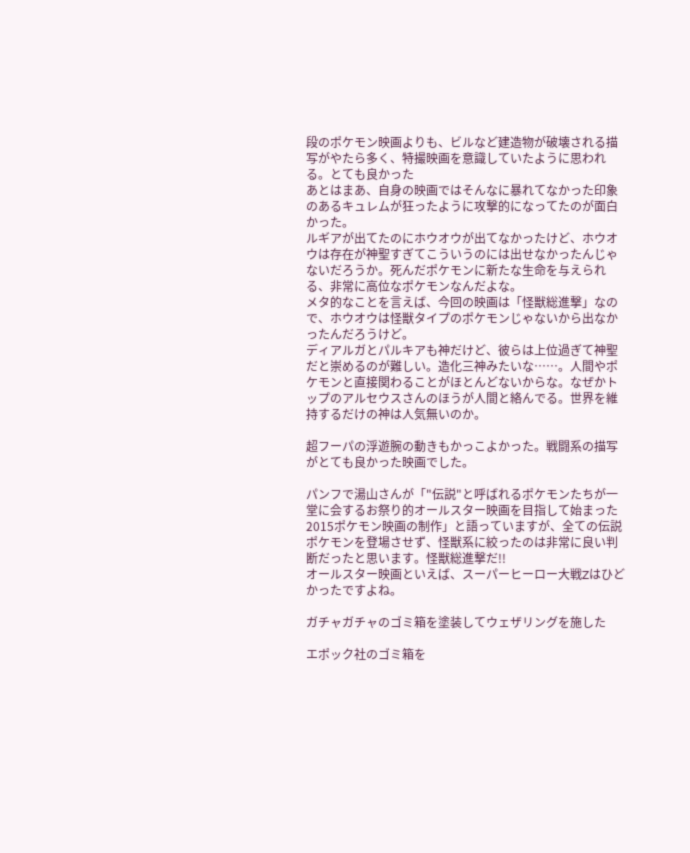段のポケモン映画よりも、ビルなど建造物が破壊される描写がやたら多く、特撮映画を意識していたように思われる。とても良かった
あとはまあ、自身の映画ではそんなに暴れてなかった印象のあるキュレムが狂ったように攻撃的になってたのが面白かった。
ルギアが出てたのにホウオウが出てなかったけど、ホウオウは存在が神聖すぎてこういうのには出せなかったんじゃないだろうか。死んだポケモンに新たな生命を与えられる、非常に高位なポケモンなんだよな。
メタ的なことを言えば、今回の映画は「怪獣総進撃」なので、ホウオウは怪獣タイプのポケモンじゃないから出なかったんだろうけど。
ディアルガとパルキアも神だけど、彼らは上位過ぎて神聖だと崇めるのが難しい。造化三神みたいな……。人間やポケモンと直接関わることがほとんどないからな。なぜかトップのアルセウスさんのほうが人間と絡んでる。世界を維持するだけの神は人気無いのか。

超フーパの浮遊腕の動きもかっこよかった。戦闘系の描写がとても良かった映画でした。

パンフで湯山さんが「"伝説"と呼ばれるポケモンたちが一堂に会するお祭り的オールスター映画を目指して始まった2015ポケモン映画の制作」と語っていますが、全ての伝説ポケモンを登場させず、怪獣系に絞ったのは非常に良い判断だったと思います。怪獣総進撃だ!!
オールスター映画といえば、スーパーヒーロー大戦Zはひどかったですよね。

ガチャガチャのゴミ箱を塗装してウェザリングを施した

エポック社のゴミ箱を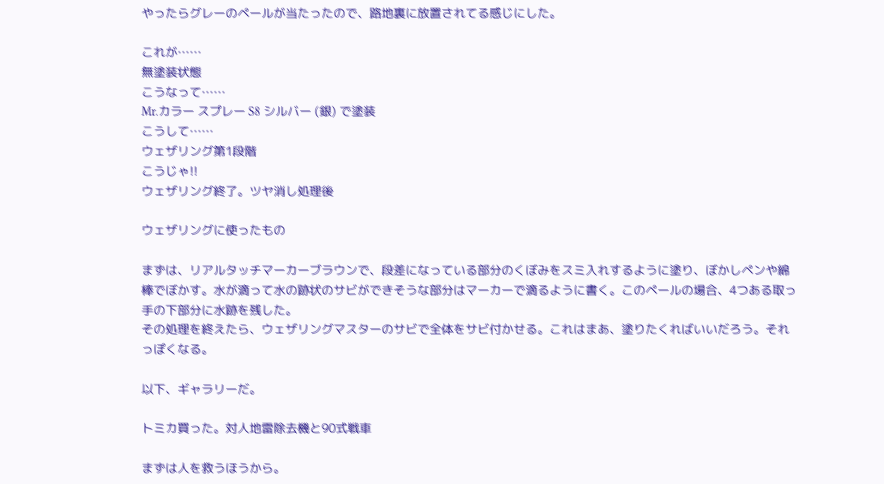やったらグレーのペールが当たったので、路地裏に放置されてる感じにした。

これが……
無塗装状態
こうなって……
Mr.カラー スプレー S8 シルバー (銀) で塗装
こうして……
ウェザリング第1段階
こうじゃ!!
ウェザリング終了。ツヤ消し処理後

ウェザリングに使ったもの

まずは、リアルタッチマーカーブラウンで、段差になっている部分のくぼみをスミ入れするように塗り、ぼかしペンや綿棒でぼかす。水が滴って水の跡状のサビができそうな部分はマーカーで滴るように書く。このペールの場合、4つある取っ手の下部分に水跡を残した。
その処理を終えたら、ウェザリングマスターのサビで全体をサビ付かせる。これはまあ、塗りたくればいいだろう。それっぽくなる。

以下、ギャラリーだ。

トミカ買った。対人地雷除去機と90式戦車

まずは人を救うほうから。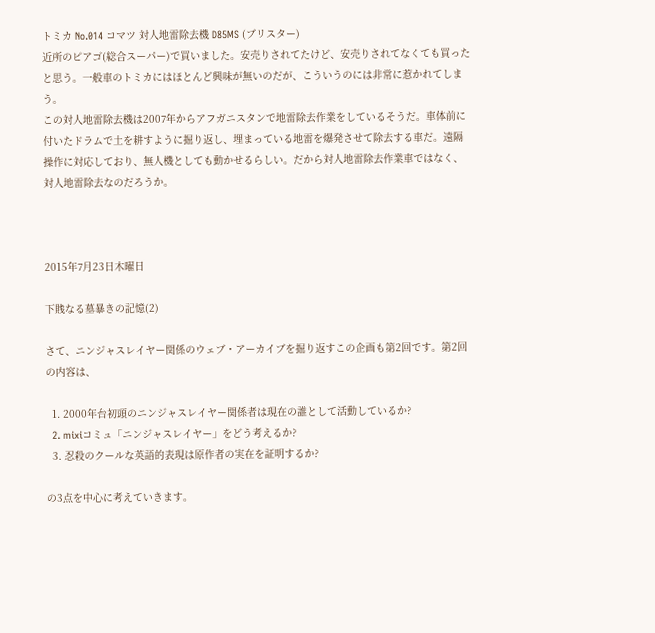トミカ No.014 コマツ 対人地雷除去機 D85MS (ブリスター)
近所のピアゴ(総合スーパー)で買いました。安売りされてたけど、安売りされてなくても買ったと思う。一般車のトミカにはほとんど興味が無いのだが、こういうのには非常に惹かれてしまう。
この対人地雷除去機は2007年からアフガニスタンで地雷除去作業をしているそうだ。車体前に付いたドラムで土を耕すように掘り返し、埋まっている地雷を爆発させて除去する車だ。遠隔操作に対応しており、無人機としても動かせるらしい。だから対人地雷除去作業車ではなく、対人地雷除去なのだろうか。



2015年7月23日木曜日

下賎なる墓暴きの記憶(2)

さて、ニンジャスレイヤー関係のウェブ・アーカイブを掘り返すこの企画も第2回です。第2回の内容は、

  1. 2000年台初頭のニンジャスレイヤー関係者は現在の誰として活動しているか?
  2. mixiコミュ「ニンジャスレイヤー」をどう考えるか?
  3. 忍殺のクールな英語的表現は原作者の実在を証明するか?

の3点を中心に考えていきます。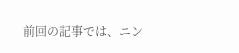前回の記事では、ニン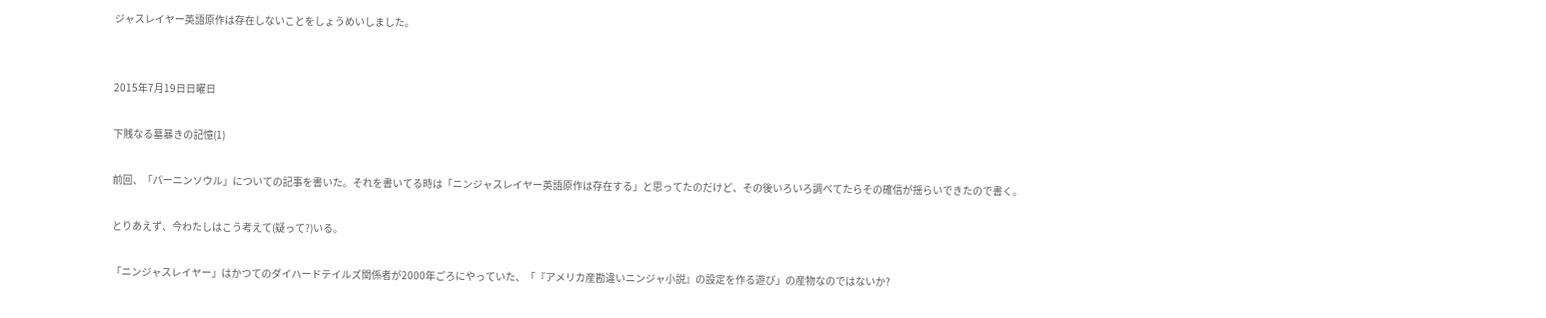ジャスレイヤー英語原作は存在しないことをしょうめいしました。


2015年7月19日日曜日

下賎なる墓暴きの記憶(1)

前回、「パーニンソウル」についての記事を書いた。それを書いてる時は「ニンジャスレイヤー英語原作は存在する」と思ってたのだけど、その後いろいろ調べてたらその確信が揺らいできたので書く。

とりあえず、今わたしはこう考えて(疑って?)いる。

「ニンジャスレイヤー」はかつてのダイハードテイルズ関係者が2000年ごろにやっていた、「『アメリカ産勘違いニンジャ小説』の設定を作る遊び」の産物なのではないか?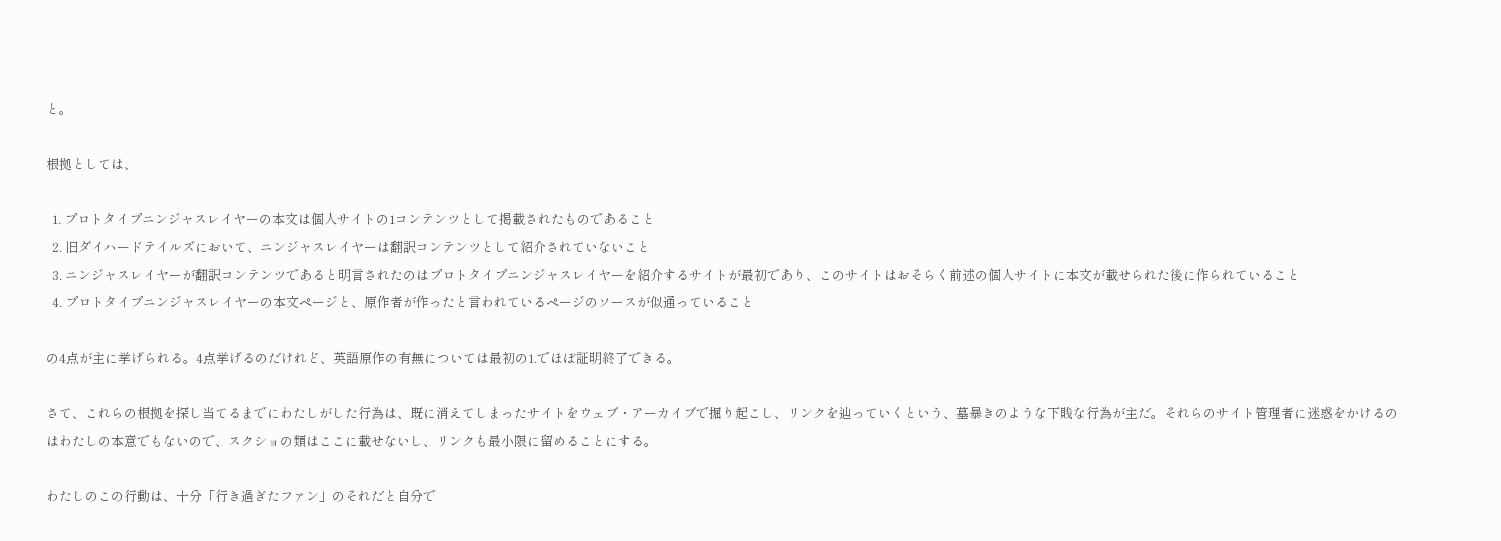と。

根拠としては、

  1. プロトタイプニンジャスレイヤーの本文は個人サイトの1コンテンツとして掲載されたものであること
  2. 旧ダイハードテイルズにおいて、ニンジャスレイヤーは翻訳コンテンツとして紹介されていないこと
  3. ニンジャスレイヤーが翻訳コンテンツであると明言されたのはプロトタイプニンジャスレイヤーを紹介するサイトが最初であり、このサイトはおそらく前述の個人サイトに本文が載せられた後に作られていること
  4. プロトタイプニンジャスレイヤーの本文ページと、原作者が作ったと言われているページのソースが似通っていること

の4点が主に挙げられる。4点挙げるのだけれど、英語原作の有無については最初の1.でほぼ証明終了できる。

さて、これらの根拠を探し当てるまでにわたしがした行為は、既に消えてしまったサイトをウェブ・アーカイブで掘り起こし、リンクを辿っていくという、墓暴きのような下賎な行為が主だ。それらのサイト管理者に迷惑をかけるのはわたしの本意でもないので、スクショの類はここに載せないし、リンクも最小限に留めることにする。

わたしのこの行動は、十分「行き過ぎたファン」のそれだと自分で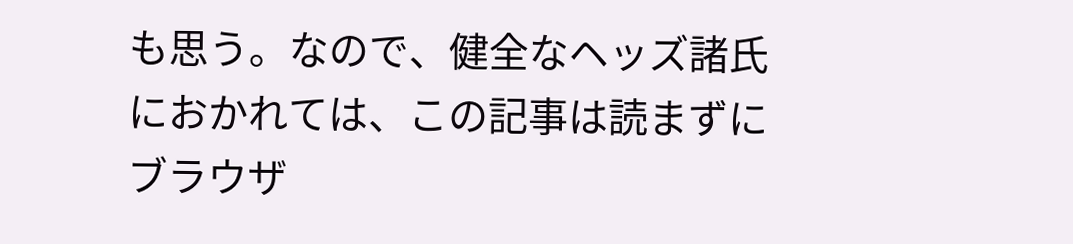も思う。なので、健全なヘッズ諸氏におかれては、この記事は読まずにブラウザ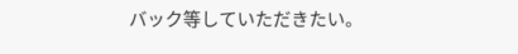バック等していただきたい。